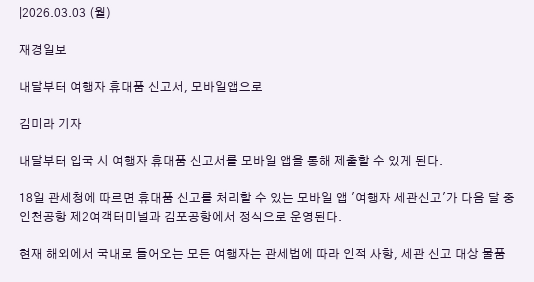|2026.03.03 (월)

재경일보

내달부터 여행자 휴대품 신고서, 모바일앱으로

김미라 기자

내달부터 입국 시 여행자 휴대품 신고서를 모바일 앱을 통해 제출할 수 있게 된다.

18일 관세청에 따르면 휴대품 신고를 처리할 수 있는 모바일 앱 '여행자 세관신고'가 다음 달 중 인천공항 제2여객터미널과 김포공항에서 정식으로 운영된다.

현재 해외에서 국내로 들어오는 모든 여행자는 관세법에 따라 인적 사항, 세관 신고 대상 물품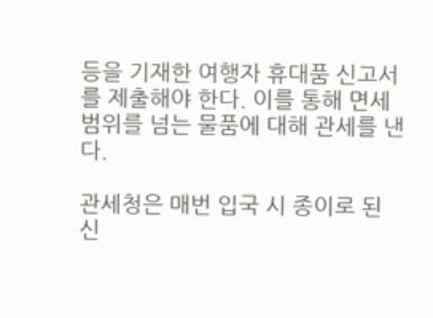등을 기재한 여행자 휴대품 신고서를 제출해야 한다. 이를 통해 면세 범위를 넘는 물품에 대해 관세를 낸다.

관세청은 매번 입국 시 종이로 된 신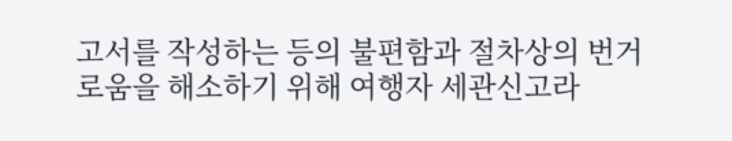고서를 작성하는 등의 불편함과 절차상의 번거로움을 해소하기 위해 여행자 세관신고라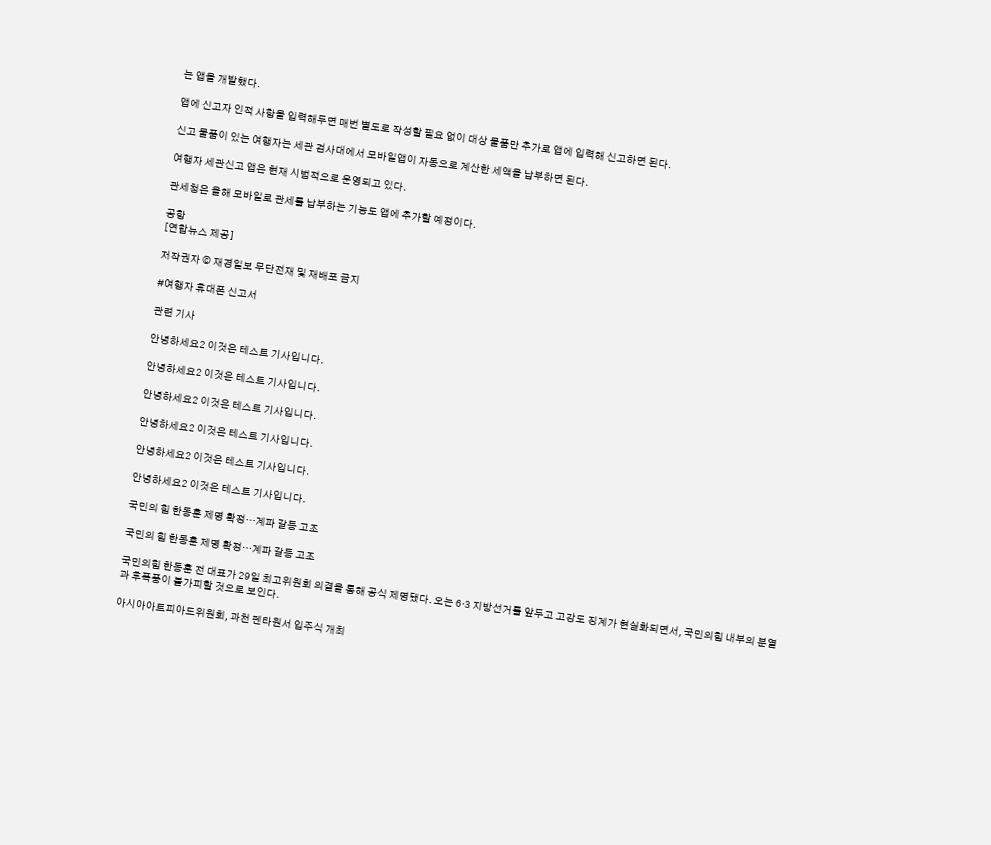는 앱을 개발했다.

앱에 신고자 인적 사항을 입력해두면 매번 별도로 작성할 필요 없이 대상 물품만 추가로 앱에 입력해 신고하면 된다.

신고 물품이 있는 여행자는 세관 검사대에서 모바일앱이 자동으로 계산한 세액을 납부하면 된다.

여행자 세관신고 앱은 현재 시범적으로 운영되고 있다.

관세청은 올해 모바일로 관세를 납부하는 기능도 앱에 추가할 예정이다.

공항
[연합뉴스 제공]

저작권자 © 재경일보 무단전재 및 재배포 금지

#여행자 휴대폰 신고서

관련 기사

안녕하세요2 이것은 테스트 기사입니다.

안녕하세요2 이것은 테스트 기사입니다.

안녕하세요2 이것은 테스트 기사입니다.

안녕하세요2 이것은 테스트 기사입니다.

안녕하세요2 이것은 테스트 기사입니다.

안녕하세요2 이것은 테스트 기사입니다.

국민의 힘 한동훈 제명 확정…계파 갈등 고조

국민의 힘 한동훈 제명 확정…계파 갈등 고조

국민의힘 한동훈 전 대표가 29일 최고위원회 의결을 통해 공식 제명됐다. 오는 6·3 지방선거를 앞두고 고강도 징계가 현실화되면서, 국민의힘 내부의 분열과 후폭풍이 불가피할 것으로 보인다.

아시아아트피아드위원회, 과천 펜타원서 입주식 개최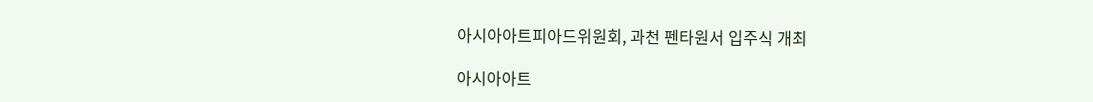아시아아트피아드위원회, 과천 펜타원서 입주식 개최

아시아아트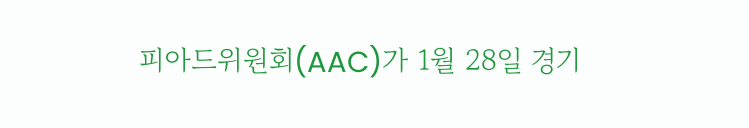피아드위원회(AAC)가 1월 28일 경기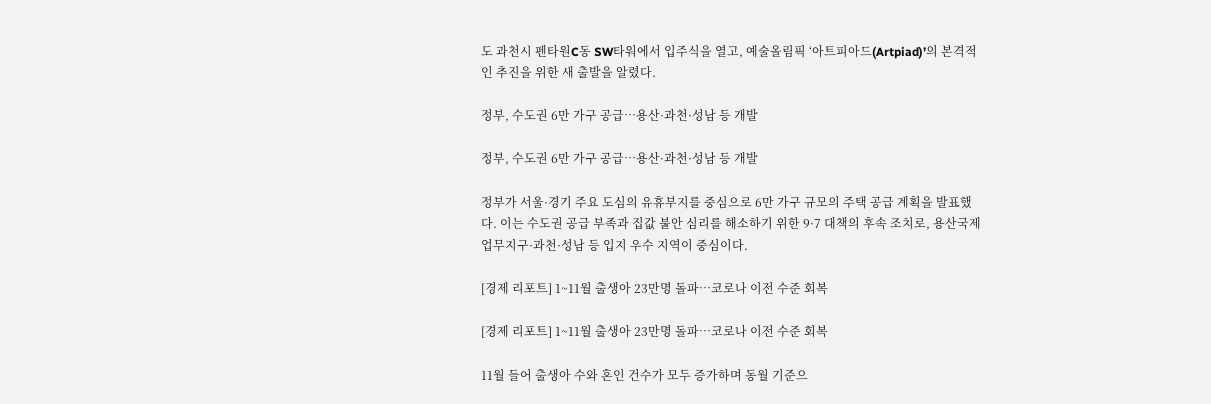도 과천시 펜타원C동 SW타워에서 입주식을 열고, 예술올림픽 ‘아트피아드(Artpiad)’의 본격적인 추진을 위한 새 출발을 알렸다.

정부, 수도권 6만 가구 공급…용산·과천·성남 등 개발

정부, 수도권 6만 가구 공급…용산·과천·성남 등 개발

정부가 서울·경기 주요 도심의 유휴부지를 중심으로 6만 가구 규모의 주택 공급 계획을 발표했다. 이는 수도권 공급 부족과 집값 불안 심리를 해소하기 위한 9·7 대책의 후속 조치로, 용산국제업무지구·과천·성남 등 입지 우수 지역이 중심이다.

[경제 리포트] 1~11월 출생아 23만명 돌파…코로나 이전 수준 회복

[경제 리포트] 1~11월 출생아 23만명 돌파…코로나 이전 수준 회복

11월 들어 출생아 수와 혼인 건수가 모두 증가하며 동월 기준으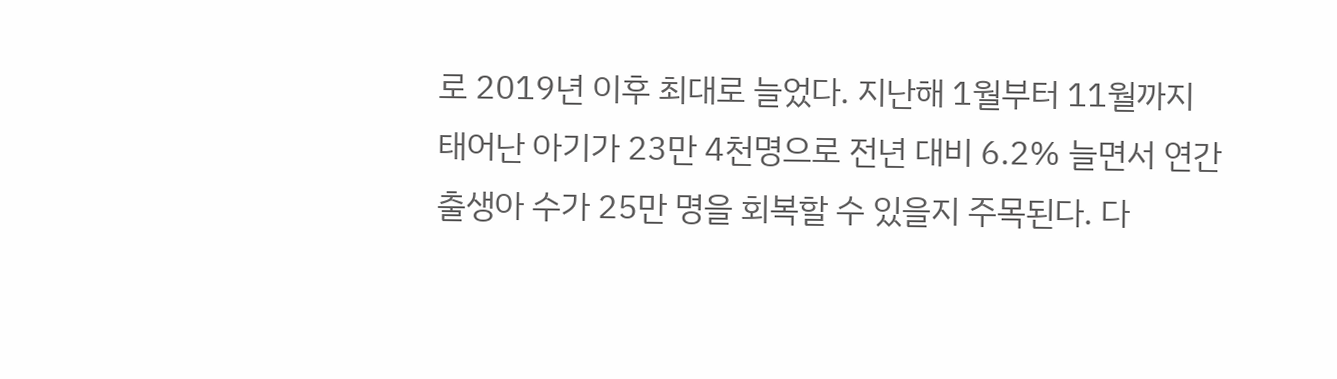로 2019년 이후 최대로 늘었다. 지난해 1월부터 11월까지 태어난 아기가 23만 4천명으로 전년 대비 6.2% 늘면서 연간 출생아 수가 25만 명을 회복할 수 있을지 주목된다. 다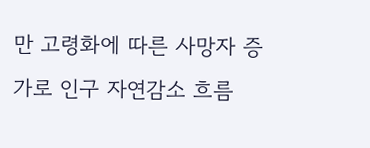만 고령화에 따른 사망자 증가로 인구 자연감소 흐름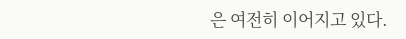은 여전히 이어지고 있다.